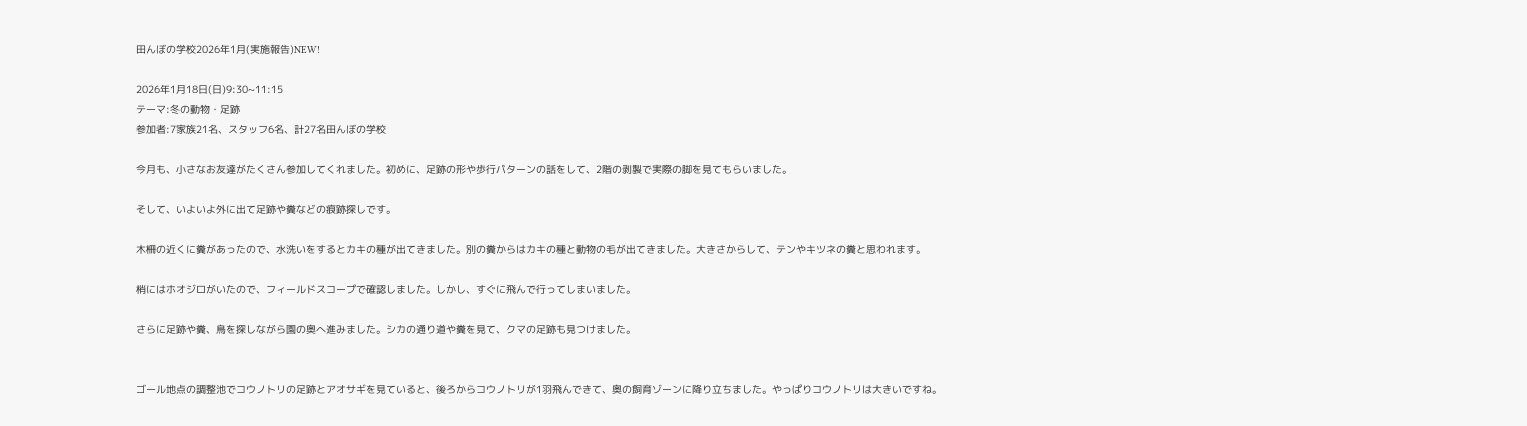田んぼの学校2026年1月(実施報告)NEW!

2026年1月18日(日)9:30~11:15
テーマ:冬の動物・足跡
参加者:7家族21名、スタッフ6名、計27名田んぼの学校

今月も、小さなお友達がたくさん参加してくれました。初めに、足跡の形や歩行パターンの話をして、2階の剥製で実際の脚を見てもらいました。

そして、いよいよ外に出て足跡や糞などの痕跡探しです。

木柵の近くに糞があったので、水洗いをするとカキの種が出てきました。別の糞からはカキの種と動物の毛が出てきました。大きさからして、テンやキツネの糞と思われます。

梢にはホオジロがいたので、フィールドスコープで確認しました。しかし、すぐに飛んで行ってしまいました。

さらに足跡や糞、鳥を探しながら園の奥へ進みました。シカの通り道や糞を見て、クマの足跡も見つけました。


ゴール地点の調整池でコウノトリの足跡とアオサギを見ていると、後ろからコウノトリが1羽飛んできて、奥の飼育ゾーンに降り立ちました。やっぱりコウノトリは大きいですね。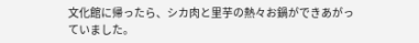文化館に帰ったら、シカ肉と里芋の熱々お鍋ができあがっていました。